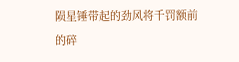陨星锤带起的劲风将千罚额前的碎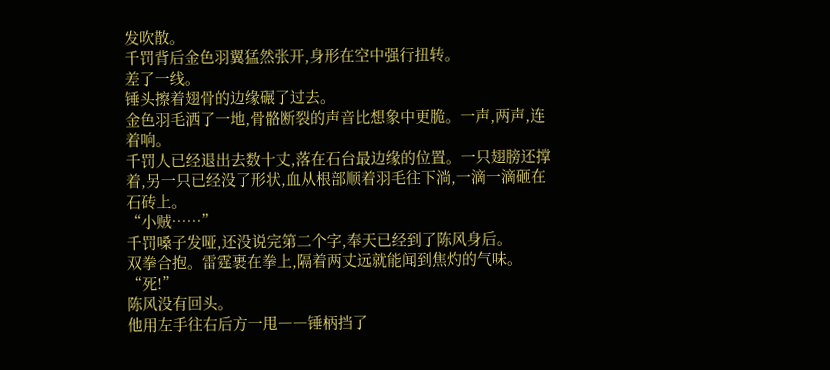发吹散。
千罚背后金色羽翼猛然张开,身形在空中强行扭转。
差了一线。
锤头擦着翅骨的边缘碾了过去。
金色羽毛洒了一地,骨骼断裂的声音比想象中更脆。一声,两声,连着响。
千罚人已经退出去数十丈,落在石台最边缘的位置。一只翅膀还撑着,另一只已经没了形状,血从根部顺着羽毛往下淌,一滴一滴砸在石砖上。
“小贼……”
千罚嗓子发哑,还没说完第二个字,奉天已经到了陈风身后。
双拳合抱。雷霆裹在拳上,隔着两丈远就能闻到焦灼的气味。
“死!”
陈风没有回头。
他用左手往右后方一甩――锤柄挡了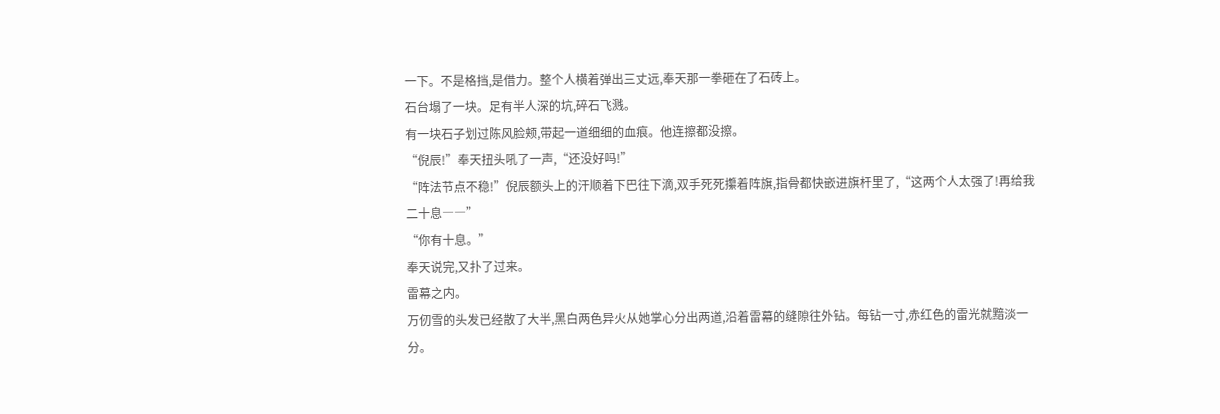一下。不是格挡,是借力。整个人横着弹出三丈远,奉天那一拳砸在了石砖上。
石台塌了一块。足有半人深的坑,碎石飞溅。
有一块石子划过陈风脸颊,带起一道细细的血痕。他连擦都没擦。
“倪辰!”奉天扭头吼了一声,“还没好吗!”
“阵法节点不稳!”倪辰额头上的汗顺着下巴往下滴,双手死死攥着阵旗,指骨都快嵌进旗杆里了,“这两个人太强了!再给我二十息――”
“你有十息。”
奉天说完,又扑了过来。
雷幕之内。
万仞雪的头发已经散了大半,黑白两色异火从她掌心分出两道,沿着雷幕的缝隙往外钻。每钻一寸,赤红色的雷光就黯淡一分。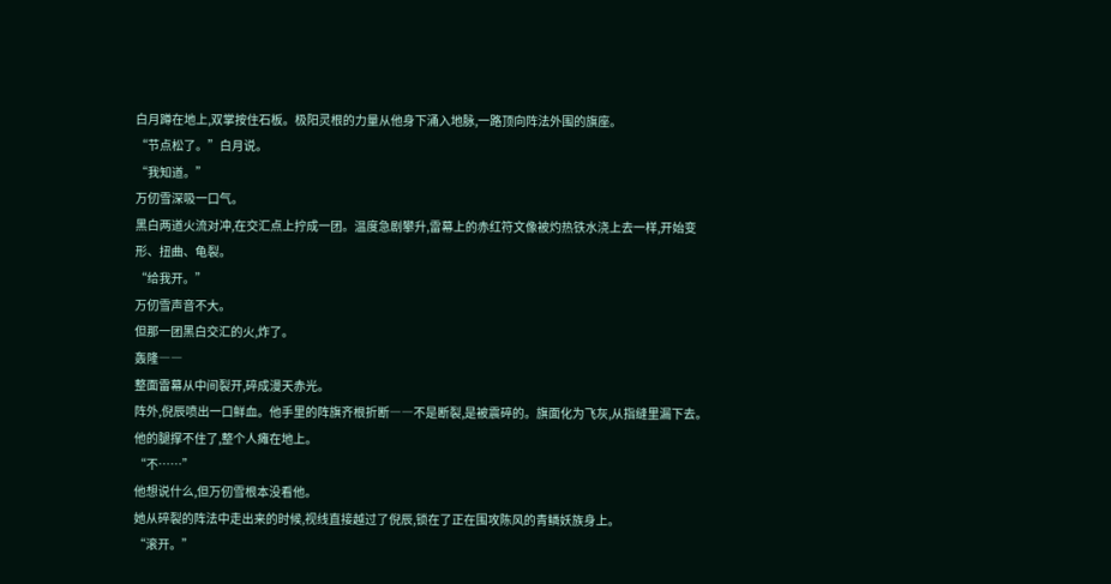白月蹲在地上,双掌按住石板。极阳灵根的力量从他身下涌入地脉,一路顶向阵法外围的旗座。
“节点松了。”白月说。
“我知道。”
万仞雪深吸一口气。
黑白两道火流对冲,在交汇点上拧成一团。温度急剧攀升,雷幕上的赤红符文像被灼热铁水浇上去一样,开始变形、扭曲、龟裂。
“给我开。”
万仞雪声音不大。
但那一团黑白交汇的火,炸了。
轰隆――
整面雷幕从中间裂开,碎成漫天赤光。
阵外,倪辰喷出一口鲜血。他手里的阵旗齐根折断――不是断裂,是被震碎的。旗面化为飞灰,从指缝里漏下去。
他的腿撑不住了,整个人瘫在地上。
“不……”
他想说什么,但万仞雪根本没看他。
她从碎裂的阵法中走出来的时候,视线直接越过了倪辰,锁在了正在围攻陈风的青鳞妖族身上。
“滚开。”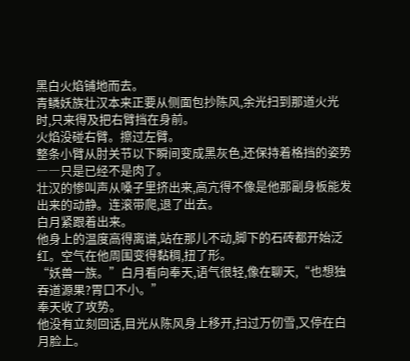黑白火焰铺地而去。
青鳞妖族壮汉本来正要从侧面包抄陈风,余光扫到那道火光时,只来得及把右臂挡在身前。
火焰没碰右臂。擦过左臂。
整条小臂从肘关节以下瞬间变成黑灰色,还保持着格挡的姿势――只是已经不是肉了。
壮汉的惨叫声从嗓子里挤出来,高亢得不像是他那副身板能发出来的动静。连滚带爬,退了出去。
白月紧跟着出来。
他身上的温度高得离谱,站在那儿不动,脚下的石砖都开始泛红。空气在他周围变得黏稠,扭了形。
“妖兽一族。”白月看向奉天,语气很轻,像在聊天,“也想独吞道源果?胃口不小。”
奉天收了攻势。
他没有立刻回话,目光从陈风身上移开,扫过万仞雪,又停在白月脸上。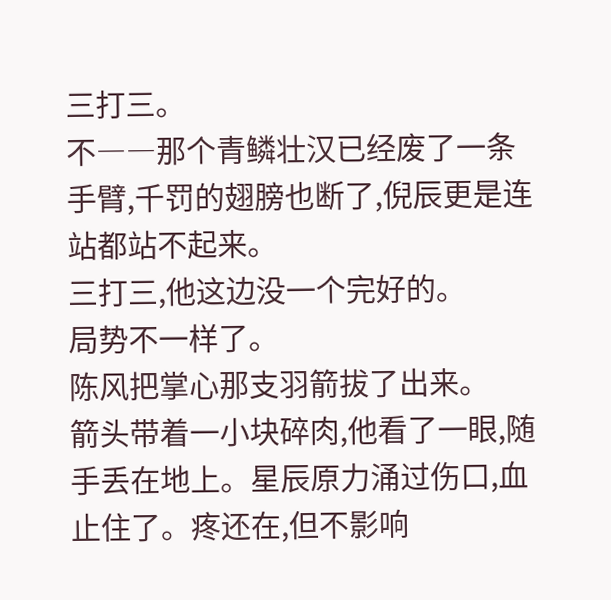三打三。
不――那个青鳞壮汉已经废了一条手臂,千罚的翅膀也断了,倪辰更是连站都站不起来。
三打三,他这边没一个完好的。
局势不一样了。
陈风把掌心那支羽箭拔了出来。
箭头带着一小块碎肉,他看了一眼,随手丢在地上。星辰原力涌过伤口,血止住了。疼还在,但不影响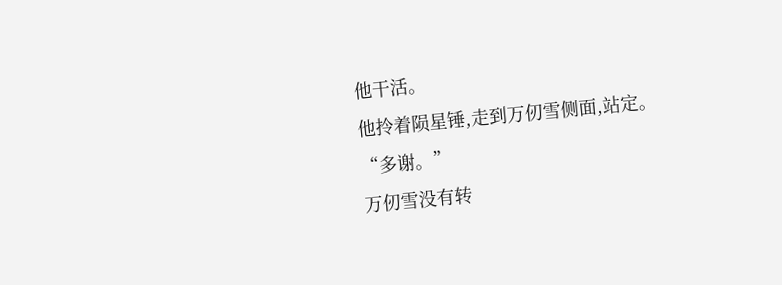他干活。
他拎着陨星锤,走到万仞雪侧面,站定。
“多谢。”
万仞雪没有转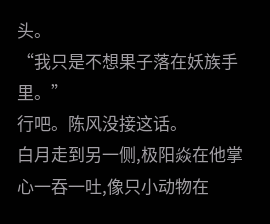头。
“我只是不想果子落在妖族手里。”
行吧。陈风没接这话。
白月走到另一侧,极阳焱在他掌心一吞一吐,像只小动物在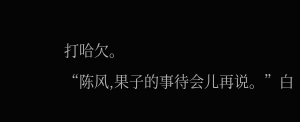打哈欠。
“陈风,果子的事待会儿再说。”白